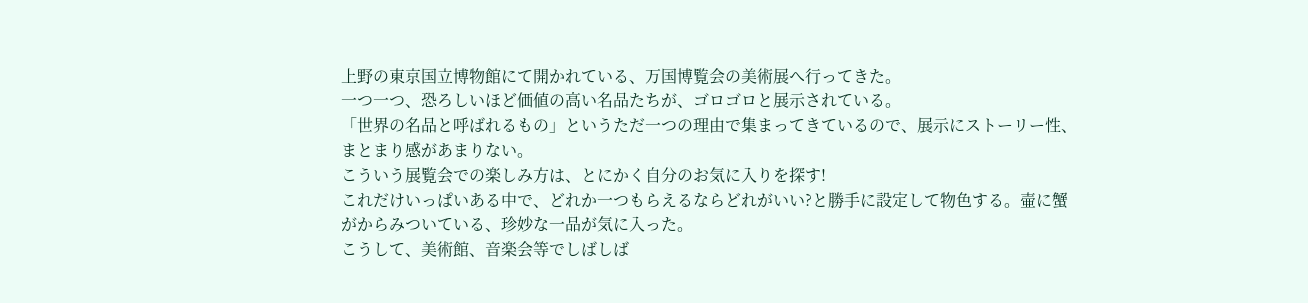上野の東京国立博物館にて開かれている、万国博覧会の美術展へ行ってきた。
一つ一つ、恐ろしいほど価値の高い名品たちが、ゴロゴロと展示されている。
「世界の名品と呼ばれるもの」というただ一つの理由で集まってきているので、展示にストーリー性、まとまり感があまりない。
こういう展覧会での楽しみ方は、とにかく自分のお気に入りを探す!
これだけいっぱいある中で、どれか一つもらえるならどれがいい?と勝手に設定して物色する。壷に蟹がからみついている、珍妙な一品が気に入った。
こうして、美術館、音楽会等でしばしば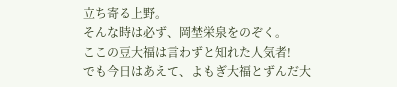立ち寄る上野。
そんな時は必ず、岡埜栄泉をのぞく。
ここの豆大福は言わずと知れた人気者!
でも今日はあえて、よもぎ大福とずんだ大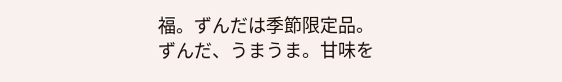福。ずんだは季節限定品。
ずんだ、うまうま。甘味を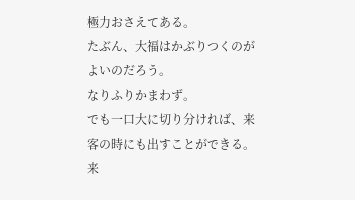極力おさえてある。
たぶん、大福はかぶりつくのがよいのだろう。
なりふりかまわず。
でも一口大に切り分ければ、来客の時にも出すことができる。
来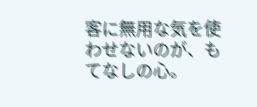客に無用な気を使わせないのが、もてなしの心。